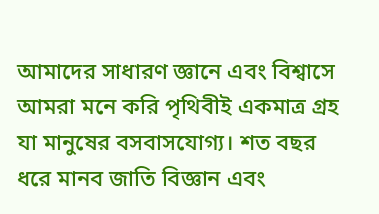আমাদের সাধারণ জ্ঞানে এবং বিশ্বাসে আমরা মনে করি পৃথিবীই একমাত্র গ্রহ যা মানুষের বসবাসযোগ্য। শত বছর ধরে মানব জাতি বিজ্ঞান এবং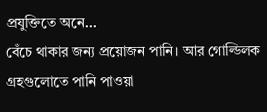প্রযুক্তিতে অনে...
বেঁচে থাকার জন্য প্রয়োজন পানি। আর গোল্ডিলক গ্রহগুলোতে পানি পাওয়া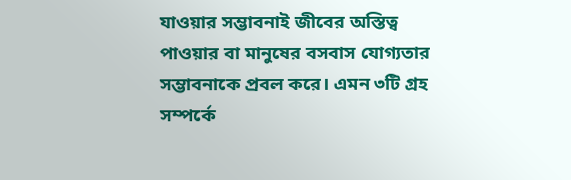যাওয়ার সম্ভাবনাই জীবের অস্তিত্ব পাওয়ার বা মানুষের বসবাস যোগ্যতার সম্ভাবনাকে প্রবল করে। এমন ৩টি গ্রহ সম্পর্কে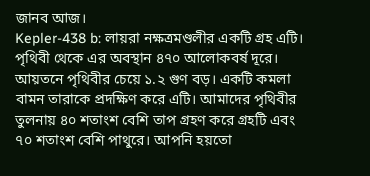জানব আজ।
Kepler-438 b: লায়রা নক্ষত্রমণ্ডলীর একটি গ্রহ এটি। পৃথিবী থেকে এর অবস্থান ৪৭০ আলোকবর্ষ দূরে। আয়তনে পৃথিবীর চেয়ে ১.২ গুণ বড়। একটি কমলা বামন তারাকে প্রদক্ষিণ করে এটি। আমাদের পৃথিবীর তুলনায় ৪০ শতাংশ বেশি তাপ গ্রহণ করে গ্রহটি এবং ৭০ শতাংশ বেশি পাথুরে। আপনি হয়তো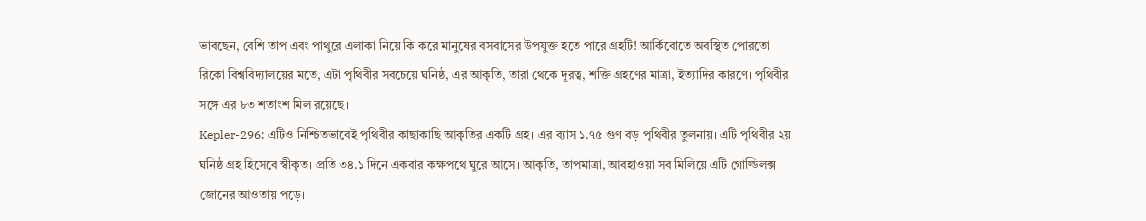ভাবছেন, বেশি তাপ এবং পাথুরে এলাকা নিয়ে কি করে মানুষের বসবাসের উপযুক্ত হতে পারে গ্রহটি! আর্কিবোতে অবস্থিত পোরতো রিকো বিশ্ববিদ্যালয়ের মতে, এটা পৃথিবীর সবচেয়ে ঘনিষ্ঠ, এর আকৃতি, তারা থেকে দূরত্ব, শক্তি গ্রহণের মাত্রা, ইত্যাদির কারণে। পৃথিবীর সঙ্গে এর ৮৩ শতাংশ মিল রয়েছে।
Kepler-296: এটিও নিশ্চিতভাবেই পৃথিবীর কাছাকাছি আকৃতির একটি গ্রহ। এর ব্যাস ১.৭৫ গুণ বড় পৃথিবীর তুলনায়। এটি পৃথিবীর ২য় ঘনিষ্ঠ গ্রহ হিসেবে স্বীকৃত। প্রতি ৩৪.১ দিনে একবার কক্ষপথে ঘুরে আসে। আকৃতি, তাপমাত্রা, আবহাওয়া সব মিলিয়ে এটি গোল্ডিলক্স জোনের আওতায় পড়ে।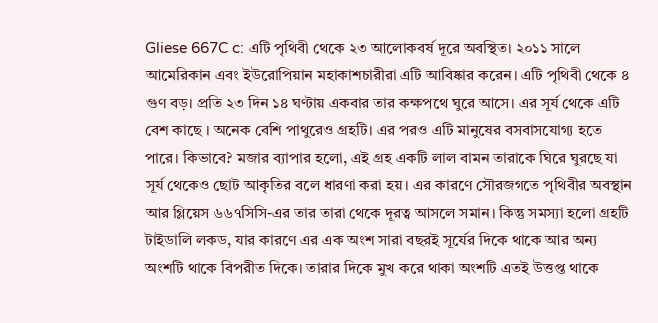Gliese 667C c: এটি পৃথিবী থেকে ২৩ আলোকবর্ষ দূরে অবস্থিত। ২০১১ সালে আমেরিকান এবং ইউরোপিয়ান মহাকাশচারীরা এটি আবিষ্কার করেন। এটি পৃথিবী থেকে ৪ গুণ বড়। প্রতি ২৩ দিন ১৪ ঘণ্টায় একবার তার কক্ষপথে ঘুরে আসে। এর সূর্য থেকে এটি বেশ কাছে । অনেক বেশি পাথুরেও গ্রহটি। এর পরও এটি মানুষের বসবাসযোগ্য হতে পারে। কিভাবে? মজার ব্যাপার হলো, এই গ্রহ একটি লাল বামন তারাকে ঘিরে ঘুরছে যা সূর্য থেকেও ছোট আকৃতির বলে ধারণা করা হয়। এর কারণে সৌরজগতে পৃথিবীর অবস্থান আর গ্লিয়েস ৬৬৭সিসি-এর তার তারা থেকে দূরত্ব আসলে সমান। কিন্তু সমস্যা হলো গ্রহটি টাইডালি লকড, যার কারণে এর এক অংশ সারা বছরই সূর্যের দিকে থাকে আর অন্য অংশটি থাকে বিপরীত দিকে। তারার দিকে মুখ করে থাকা অংশটি এতই উত্তপ্ত থাকে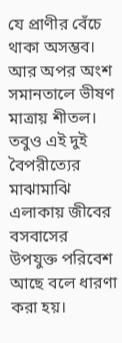যে প্রাণীর বেঁচে থাকা অসম্ভব। আর অপর অংশ সমানতালে ভীষণ মাত্রায় শীতল। তবুও এই দুই বৈপরীত্যের মাঝামাঝি এলাকায় জীবের বসবাসের উপযুক্ত পরিবেশ আছে বলে ধারণা করা হয়।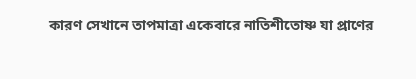কারণ সেখানে তাপমাত্রা একেবারে নাতিশীতোষ্ণ যা প্রাণের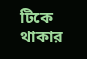টিকে থাকার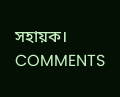সহায়ক।
COMMENTS